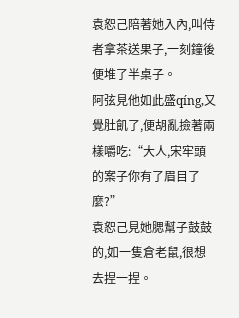袁恕己陪著她入內,叫侍者拿茶送果子,一刻鐘後便堆了半桌子。
阿弦見他如此盛qíng,又覺肚飢了,便胡亂撿著兩樣嚼吃:“大人,宋牢頭的案子你有了眉目了麼?”
袁恕己見她腮幫子鼓鼓的,如一隻倉老鼠,很想去捏一捏。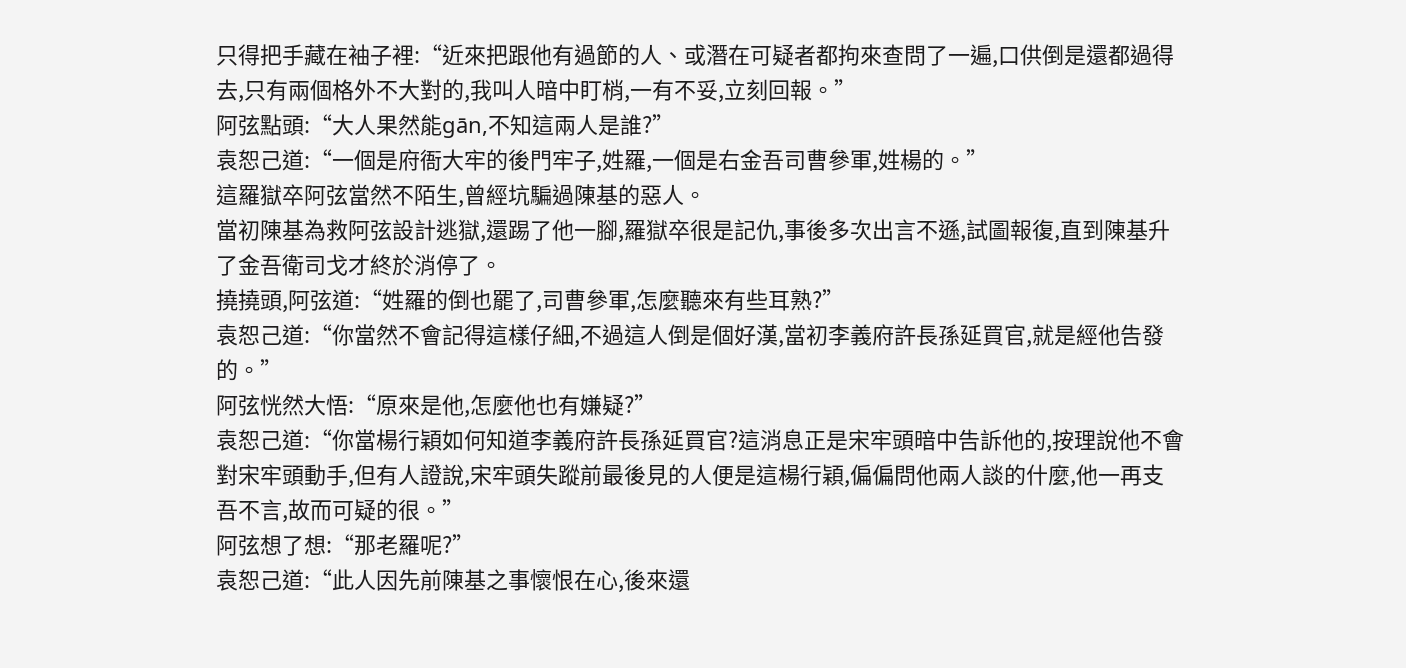只得把手藏在袖子裡:“近來把跟他有過節的人、或潛在可疑者都拘來查問了一遍,口供倒是還都過得去,只有兩個格外不大對的,我叫人暗中盯梢,一有不妥,立刻回報。”
阿弦點頭:“大人果然能gān,不知這兩人是誰?”
袁恕己道:“一個是府衙大牢的後門牢子,姓羅,一個是右金吾司曹參軍,姓楊的。”
這羅獄卒阿弦當然不陌生,曾經坑騙過陳基的惡人。
當初陳基為救阿弦設計逃獄,還踢了他一腳,羅獄卒很是記仇,事後多次出言不遜,試圖報復,直到陳基升了金吾衛司戈才終於消停了。
撓撓頭,阿弦道:“姓羅的倒也罷了,司曹參軍,怎麼聽來有些耳熟?”
袁恕己道:“你當然不會記得這樣仔細,不過這人倒是個好漢,當初李義府許長孫延買官,就是經他告發的。”
阿弦恍然大悟:“原來是他,怎麼他也有嫌疑?”
袁恕己道:“你當楊行穎如何知道李義府許長孫延買官?這消息正是宋牢頭暗中告訴他的,按理說他不會對宋牢頭動手,但有人證說,宋牢頭失蹤前最後見的人便是這楊行穎,偏偏問他兩人談的什麼,他一再支吾不言,故而可疑的很。”
阿弦想了想:“那老羅呢?”
袁恕己道:“此人因先前陳基之事懷恨在心,後來還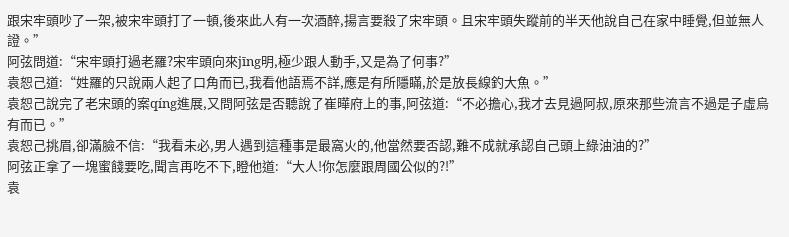跟宋牢頭吵了一架,被宋牢頭打了一頓,後來此人有一次酒醉,揚言要殺了宋牢頭。且宋牢頭失蹤前的半天他說自己在家中睡覺,但並無人證。”
阿弦問道:“宋牢頭打過老羅?宋牢頭向來jīng明,極少跟人動手,又是為了何事?”
袁恕己道:“姓羅的只說兩人起了口角而已,我看他語焉不詳,應是有所隱瞞,於是放長線釣大魚。”
袁恕己說完了老宋頭的案qíng進展,又問阿弦是否聽說了崔曄府上的事,阿弦道:“不必擔心,我才去見過阿叔,原來那些流言不過是子虛烏有而已。”
袁恕己挑眉,卻滿臉不信:“我看未必,男人遇到這種事是最窩火的,他當然要否認,難不成就承認自己頭上綠油油的?”
阿弦正拿了一塊蜜餞要吃,聞言再吃不下,瞪他道:“大人!你怎麼跟周國公似的?!”
袁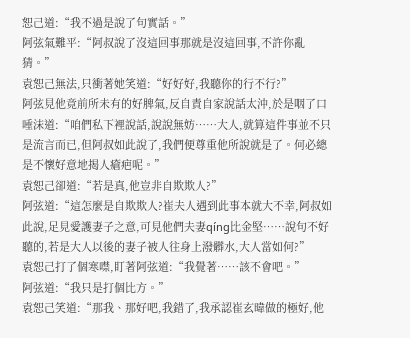恕己道:“我不過是說了句實話。”
阿弦氣難平:“阿叔說了沒這回事那就是沒這回事,不許你亂猜。”
袁恕己無法,只衝著她笑道:“好好好,我聽你的行不行?”
阿弦見他竟前所未有的好脾氣,反自責自家說話太沖,於是咽了口唾沫道:“咱們私下裡說話,說說無妨……大人,就算這件事並不只是流言而已,但阿叔如此說了,我們便尊重他所說就是了。何必總是不懷好意地揭人瘡疤呢。”
袁恕己卻道:“若是真,他豈非自欺欺人?”
阿弦道:“這怎麼是自欺欺人?崔夫人遇到此事本就大不幸,阿叔如此說,足見愛護妻子之意,可見他們夫妻qíng比金堅……說句不好聽的,若是大人以後的妻子被人往身上潑髒水,大人當如何?”
袁恕己打了個寒噤,盯著阿弦道:“我覺著……該不會吧。”
阿弦道:“我只是打個比方。”
袁恕己笑道:“那我、那好吧,我錯了,我承認崔玄暐做的極好,他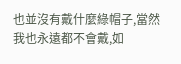也並沒有戴什麼綠帽子,當然我也永遠都不會戴,如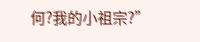何?我的小祖宗?”